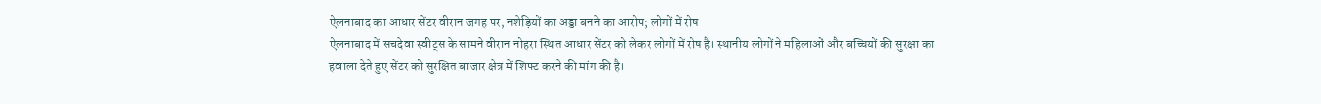ऐलनाबाद का आधार सेंटर वीरान जगह पर, नशेड़ियों का अड्डा बनने का आरोप; लोगों में रोष
ऐलनाबाद में सचदेवा स्वीट्स के सामने वीरान नोहरा स्थित आधार सेंटर को लेकर लोगों में रोष है। स्थानीय लोगों ने महिलाओं और बच्चियों की सुरक्षा का हवाला देते हुए सेंटर को सुरक्षित बाजार क्षेत्र में शिफ्ट करने की मांग की है।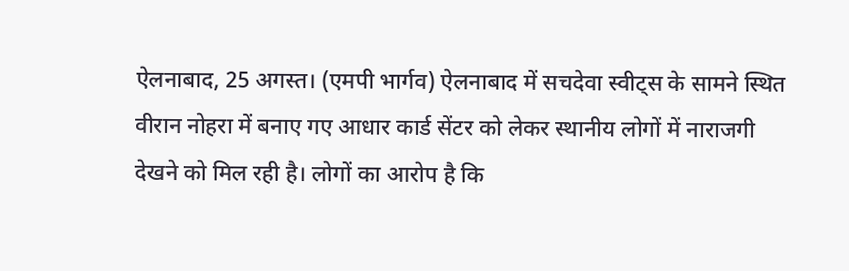ऐलनाबाद, 25 अगस्त। (एमपी भार्गव) ऐलनाबाद में सचदेवा स्वीट्स के सामने स्थित वीरान नोहरा में बनाए गए आधार कार्ड सेंटर को लेकर स्थानीय लोगों में नाराजगी देखने को मिल रही है। लोगों का आरोप है कि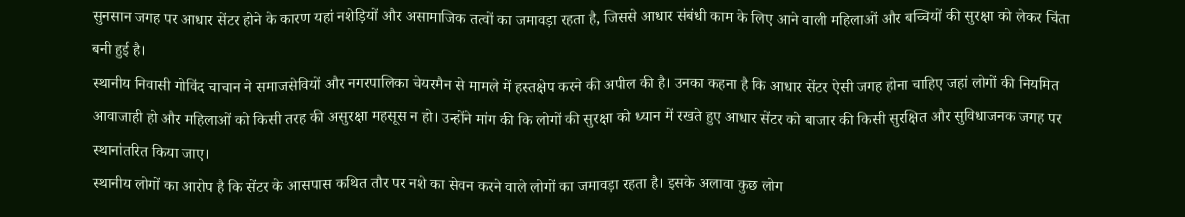सुनसान जगह पर आधार सेंटर होने के कारण यहां नशेड़ियों और असामाजिक तत्वों का जमावड़ा रहता है, जिससे आधार संबंधी काम के लिए आने वाली महिलाओं और बच्चियों की सुरक्षा को लेकर चिंता बनी हुई है।
स्थानीय निवासी गोविंद चाचान ने समाजसेवियों और नगरपालिका चेयरमैन से मामले में हस्तक्षेप करने की अपील की है। उनका कहना है कि आधार सेंटर ऐसी जगह होना चाहिए जहां लोगों की नियमित आवाजाही हो और महिलाओं को किसी तरह की असुरक्षा महसूस न हो। उन्होंने मांग की कि लोगों की सुरक्षा को ध्यान में रखते हुए आधार सेंटर को बाजार की किसी सुरक्षित और सुविधाजनक जगह पर स्थानांतरित किया जाए।
स्थानीय लोगों का आरोप है कि सेंटर के आसपास कथित तौर पर नशे का सेवन करने वाले लोगों का जमावड़ा रहता है। इसके अलावा कुछ लोग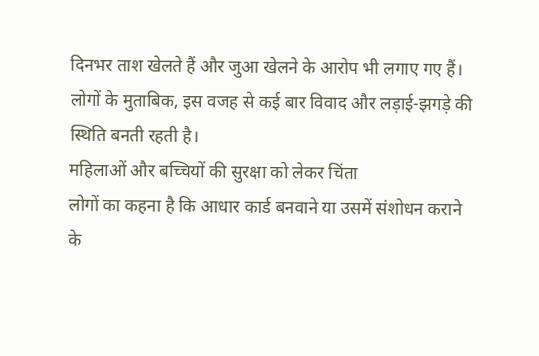दिनभर ताश खेलते हैं और जुआ खेलने के आरोप भी लगाए गए हैं। लोगों के मुताबिक, इस वजह से कई बार विवाद और लड़ाई-झगड़े की स्थिति बनती रहती है।
महिलाओं और बच्चियों की सुरक्षा को लेकर चिंता
लोगों का कहना है कि आधार कार्ड बनवाने या उसमें संशोधन कराने के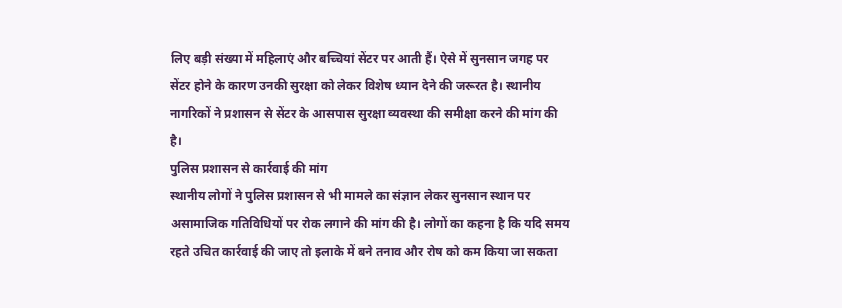लिए बड़ी संख्या में महिलाएं और बच्चियां सेंटर पर आती हैं। ऐसे में सुनसान जगह पर सेंटर होने के कारण उनकी सुरक्षा को लेकर विशेष ध्यान देने की जरूरत है। स्थानीय नागरिकों ने प्रशासन से सेंटर के आसपास सुरक्षा व्यवस्था की समीक्षा करने की मांग की है।
पुलिस प्रशासन से कार्रवाई की मांग
स्थानीय लोगों ने पुलिस प्रशासन से भी मामले का संज्ञान लेकर सुनसान स्थान पर असामाजिक गतिविधियों पर रोक लगाने की मांग की है। लोगों का कहना है कि यदि समय रहते उचित कार्रवाई की जाए तो इलाके में बने तनाव और रोष को कम किया जा सकता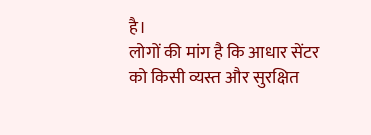है।
लोगों की मांग है कि आधार सेंटर को किसी व्यस्त और सुरक्षित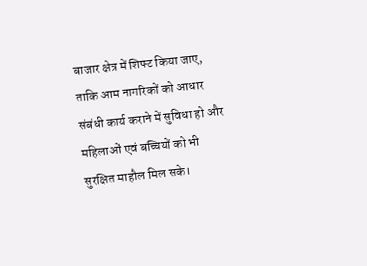बाजार क्षेत्र में शिफ्ट किया जाए, ताकि आम नागरिकों को आधार संबंधी कार्य कराने में सुविधा हो और महिलाओं एवं बच्चियों को भी सुरक्षित माहौल मिल सके।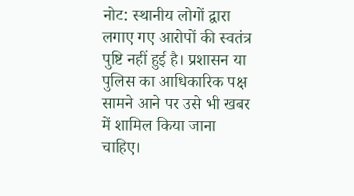नोट: स्थानीय लोगों द्वारा लगाए गए आरोपों की स्वतंत्र पुष्टि नहीं हुई है। प्रशासन या पुलिस का आधिकारिक पक्ष सामने आने पर उसे भी खबर में शामिल किया जाना चाहिए।